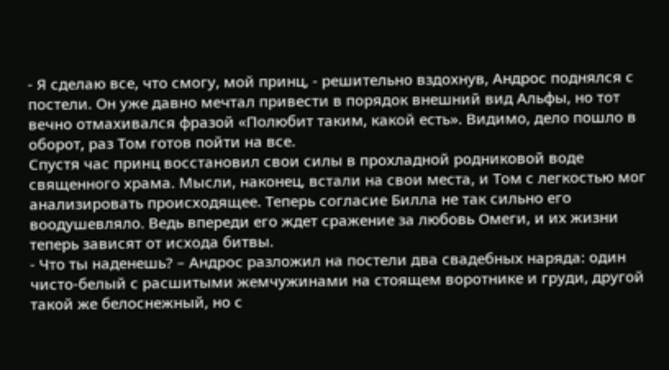- Я сделаю все, что смогу, мой принц, - решительно вздохнув, Андрос поднялся с постели. Он уже давно мечтал привести в порядок внешний вид Альфы, но тот вечно отмахивался фразой «Полюбит таким, какой есть». Видимо, дело пошло в оборот, раз Том готов пойти на все.
Спустя час принц восстановил свои силы в прохладной родниковой воде священного храма. Мысли, наконец, встали на свои места, и Том с легкостью мог анализировать происходящее. Теперь согласие Билла не так сильно его воодушевляло. Ведь впереди его ждет сражение за любовь Омеги, и их жизни теперь зависят от исхода битвы.
- Что ты наденешь? – Андрос разложил на постели два свадебных наряда: один чисто-белый с расшитыми жемчужинами на стоящем воротнике и груди, другой такой же белоснежный, но с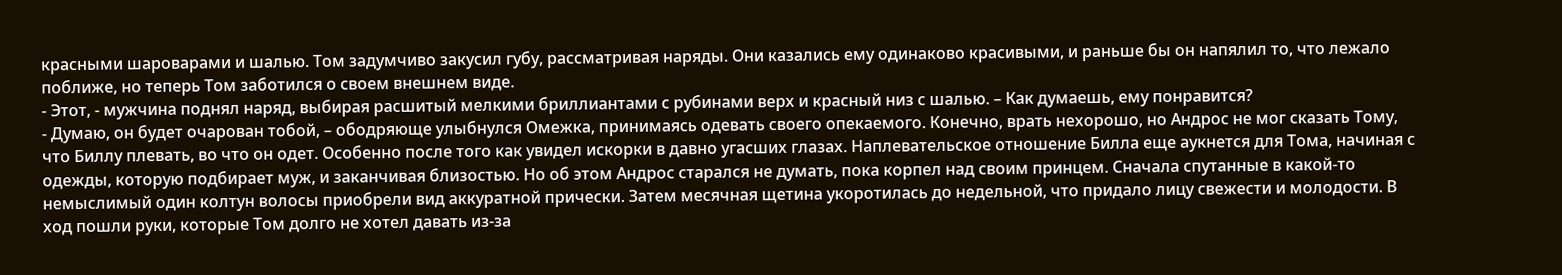красными шароварами и шалью. Том задумчиво закусил губу, рассматривая наряды. Они казались ему одинаково красивыми, и раньше бы он напялил то, что лежало поближе, но теперь Том заботился о своем внешнем виде.
- Этот, - мужчина поднял наряд, выбирая расшитый мелкими бриллиантами с рубинами верх и красный низ с шалью. – Как думаешь, ему понравится?
- Думаю, он будет очарован тобой, – ободряюще улыбнулся Омежка, принимаясь одевать своего опекаемого. Конечно, врать нехорошо, но Андрос не мог сказать Тому, что Биллу плевать, во что он одет. Особенно после того как увидел искорки в давно угасших глазах. Наплевательское отношение Билла еще аукнется для Тома, начиная с одежды, которую подбирает муж, и заканчивая близостью. Но об этом Андрос старался не думать, пока корпел над своим принцем. Сначала спутанные в какой-то немыслимый один колтун волосы приобрели вид аккуратной прически. Затем месячная щетина укоротилась до недельной, что придало лицу свежести и молодости. В ход пошли руки, которые Том долго не хотел давать из-за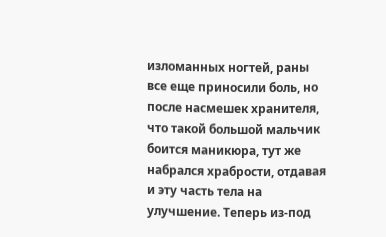изломанных ногтей, раны все еще приносили боль, но после насмешек хранителя, что такой большой мальчик боится маникюра, тут же набрался храбрости, отдавая и эту часть тела на улучшение. Теперь из-под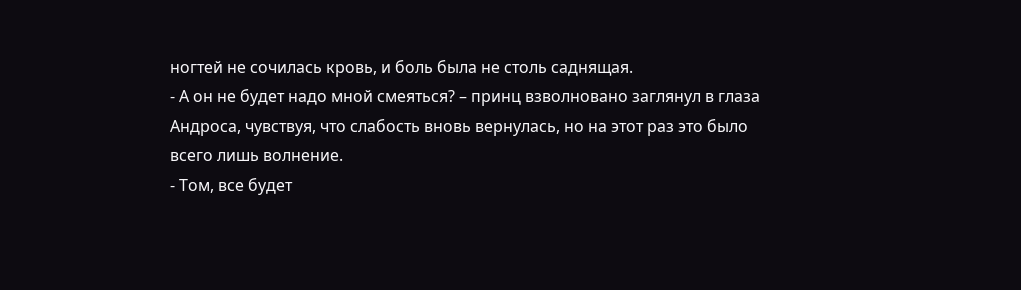ногтей не сочилась кровь, и боль была не столь саднящая.
- А он не будет надо мной смеяться? – принц взволновано заглянул в глаза Андроса, чувствуя, что слабость вновь вернулась, но на этот раз это было всего лишь волнение.
- Том, все будет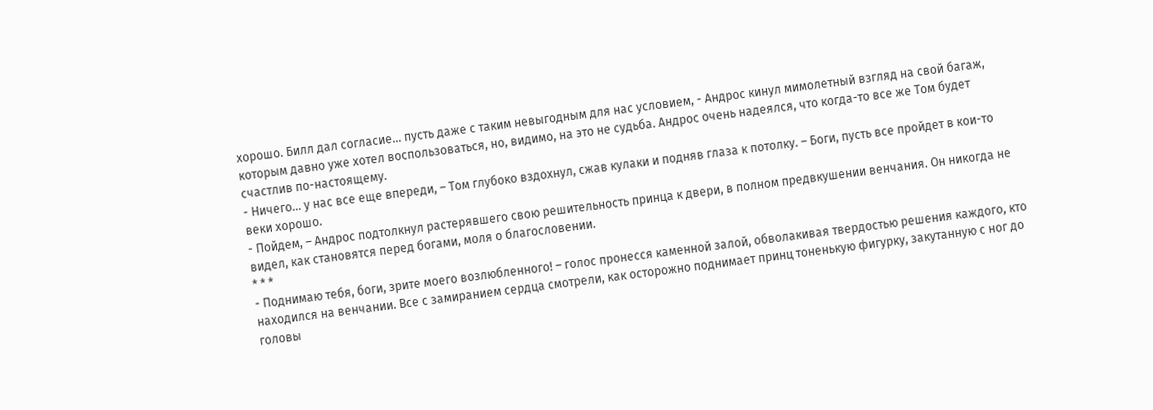хорошо. Билл дал согласие… пусть даже с таким невыгодным для нас условием, - Андрос кинул мимолетный взгляд на свой багаж, которым давно уже хотел воспользоваться, но, видимо, на это не судьба. Андрос очень надеялся, что когда-то все же Том будет счастлив по-настоящему.
- Ничего… у нас все еще впереди, – Том глубоко вздохнул, сжав кулаки и подняв глаза к потолку. – Боги, пусть все пройдет в кои-то веки хорошо.
- Пойдем, – Андрос подтолкнул растерявшего свою решительность принца к двери, в полном предвкушении венчания. Он никогда не видел, как становятся перед богами, моля о благословении.
* * *
- Поднимаю тебя, боги, зрите моего возлюбленного! – голос пронесся каменной залой, обволакивая твердостью решения каждого, кто находился на венчании. Все с замиранием сердца смотрели, как осторожно поднимает принц тоненькую фигурку, закутанную с ног до головы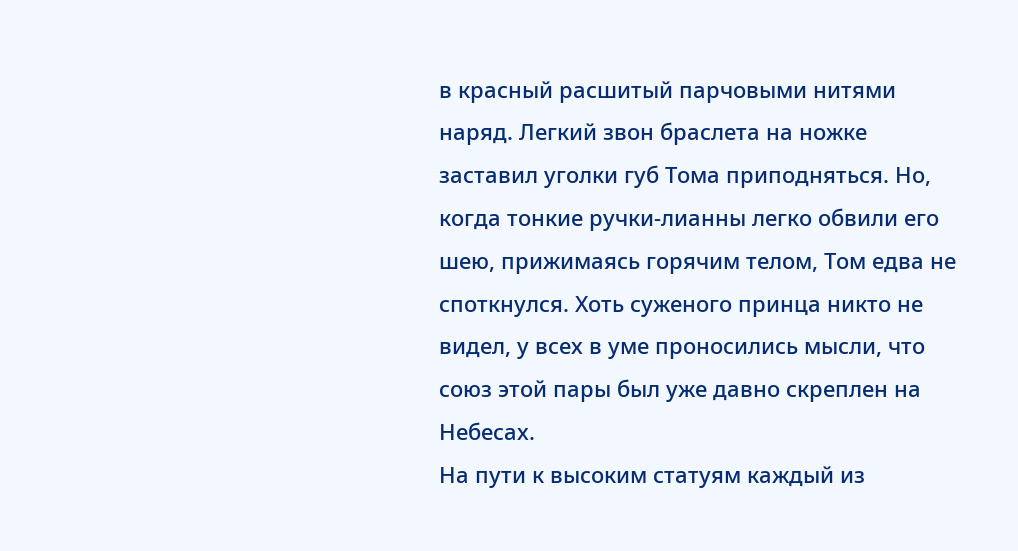в красный расшитый парчовыми нитями наряд. Легкий звон браслета на ножке заставил уголки губ Тома приподняться. Но, когда тонкие ручки-лианны легко обвили его шею, прижимаясь горячим телом, Том едва не споткнулся. Хоть суженого принца никто не видел, у всех в уме проносились мысли, что союз этой пары был уже давно скреплен на Небесах.
На пути к высоким статуям каждый из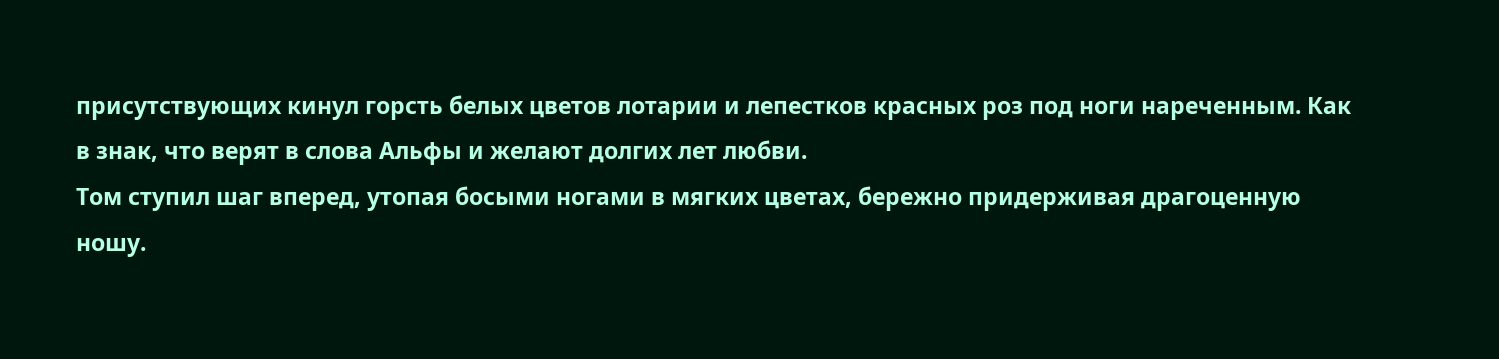присутствующих кинул горсть белых цветов лотарии и лепестков красных роз под ноги нареченным. Как в знак, что верят в слова Альфы и желают долгих лет любви.
Том ступил шаг вперед, утопая босыми ногами в мягких цветах, бережно придерживая драгоценную ношу.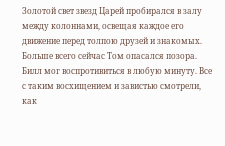Золотой свет звезд Царей пробирался в залу между колоннами, освещая каждое его движение перед толпою друзей и знакомых. Больше всего сейчас Том опасался позора. Билл мог воспротивиться в любую минуту. Все с таким восхищением и завистью смотрели, как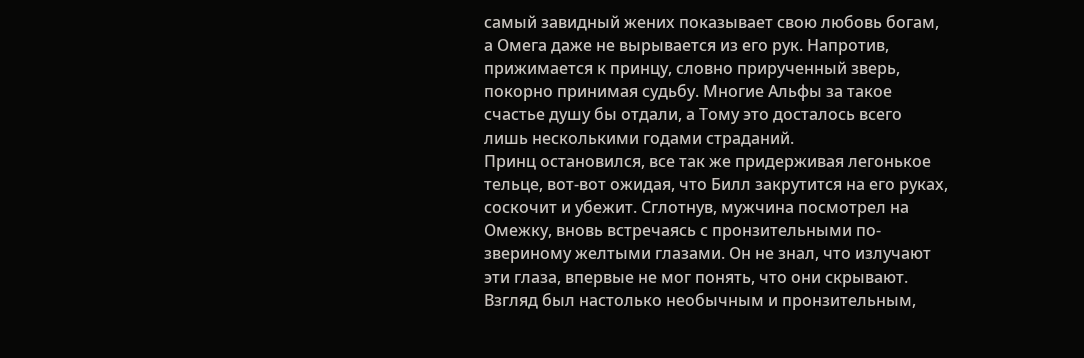самый завидный жених показывает свою любовь богам, а Омега даже не вырывается из его рук. Напротив, прижимается к принцу, словно прирученный зверь, покорно принимая судьбу. Многие Альфы за такое счастье душу бы отдали, а Тому это досталось всего лишь несколькими годами страданий.
Принц остановился, все так же придерживая легонькое тельце, вот-вот ожидая, что Билл закрутится на его руках, соскочит и убежит. Сглотнув, мужчина посмотрел на Омежку, вновь встречаясь с пронзительными по-звериному желтыми глазами. Он не знал, что излучают эти глаза, впервые не мог понять, что они скрывают. Взгляд был настолько необычным и пронзительным,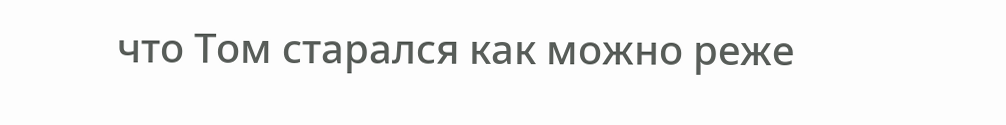что Том старался как можно реже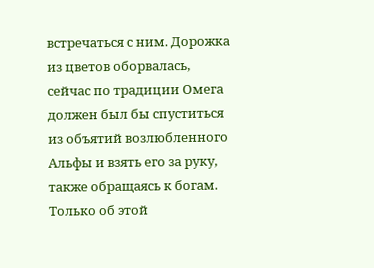встречаться с ним. Дорожка из цветов оборвалась, сейчас по традиции Омега должен был бы спуститься из объятий возлюбленного Альфы и взять его за руку, также обращаясь к богам. Только об этой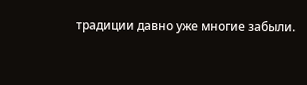традиции давно уже многие забыли.